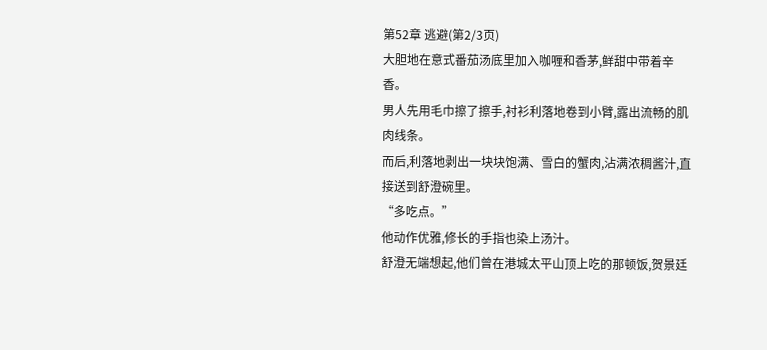第52章 逃避(第2/3页)
大胆地在意式番茄汤底里加入咖喱和香茅,鲜甜中带着辛香。
男人先用毛巾擦了擦手,衬衫利落地卷到小臂,露出流畅的肌肉线条。
而后,利落地剥出一块块饱满、雪白的蟹肉,沾满浓稠酱汁,直接送到舒澄碗里。
“多吃点。”
他动作优雅,修长的手指也染上汤汁。
舒澄无端想起,他们曾在港城太平山顶上吃的那顿饭,贺景廷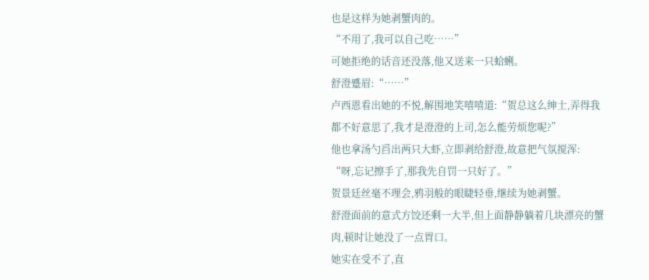也是这样为她剥蟹肉的。
“不用了,我可以自己吃……”
可她拒绝的话音还没落,他又送来一只蛤蜊。
舒澄蹙眉:“……”
卢西恩看出她的不悦,解围地笑嘻嘻道:“贺总这么绅士,弄得我都不好意思了,我才是澄澄的上司,怎么能劳烦您呢?”
他也拿汤勺舀出两只大虾,立即剥给舒澄,故意把气氛搅浑:
“呀,忘记擦手了,那我先自罚一只好了。”
贺景廷丝毫不理会,鸦羽般的眼睫轻垂,继续为她剥蟹。
舒澄面前的意式方饺还剩一大半,但上面静静躺着几块漂亮的蟹肉,顿时让她没了一点胃口。
她实在受不了,直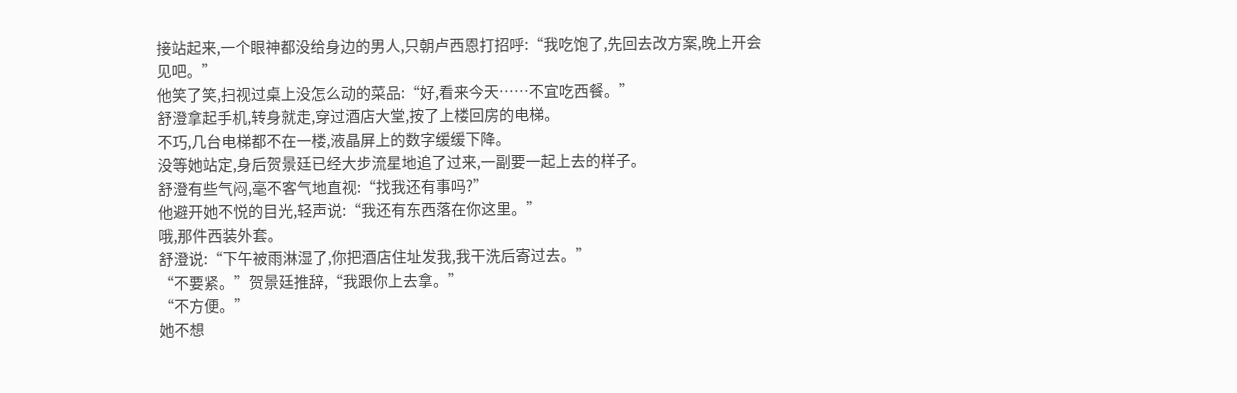接站起来,一个眼神都没给身边的男人,只朝卢西恩打招呼:“我吃饱了,先回去改方案,晚上开会见吧。”
他笑了笑,扫视过桌上没怎么动的菜品:“好,看来今天……不宜吃西餐。”
舒澄拿起手机,转身就走,穿过酒店大堂,按了上楼回房的电梯。
不巧,几台电梯都不在一楼,液晶屏上的数字缓缓下降。
没等她站定,身后贺景廷已经大步流星地追了过来,一副要一起上去的样子。
舒澄有些气闷,毫不客气地直视:“找我还有事吗?”
他避开她不悦的目光,轻声说:“我还有东西落在你这里。”
哦,那件西装外套。
舒澄说:“下午被雨淋湿了,你把酒店住址发我,我干洗后寄过去。”
“不要紧。”贺景廷推辞,“我跟你上去拿。”
“不方便。”
她不想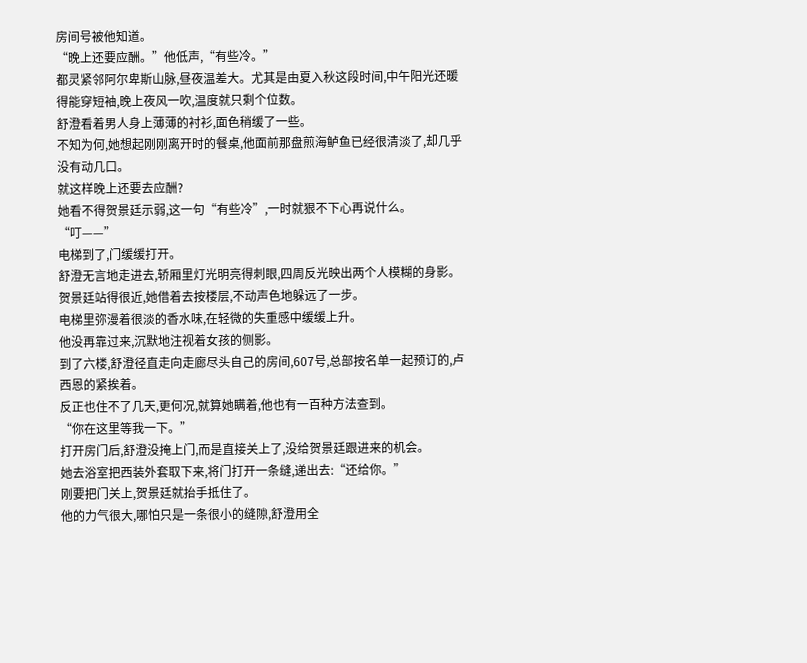房间号被他知道。
“晚上还要应酬。”他低声,“有些冷。”
都灵紧邻阿尔卑斯山脉,昼夜温差大。尤其是由夏入秋这段时间,中午阳光还暖得能穿短袖,晚上夜风一吹,温度就只剩个位数。
舒澄看着男人身上薄薄的衬衫,面色稍缓了一些。
不知为何,她想起刚刚离开时的餐桌,他面前那盘煎海鲈鱼已经很清淡了,却几乎没有动几口。
就这样晚上还要去应酬?
她看不得贺景廷示弱,这一句“有些冷”,一时就狠不下心再说什么。
“叮——”
电梯到了,门缓缓打开。
舒澄无言地走进去,轿厢里灯光明亮得刺眼,四周反光映出两个人模糊的身影。
贺景廷站得很近,她借着去按楼层,不动声色地躲远了一步。
电梯里弥漫着很淡的香水味,在轻微的失重感中缓缓上升。
他没再靠过来,沉默地注视着女孩的侧影。
到了六楼,舒澄径直走向走廊尽头自己的房间,607号,总部按名单一起预订的,卢西恩的紧挨着。
反正也住不了几天,更何况,就算她瞒着,他也有一百种方法查到。
“你在这里等我一下。”
打开房门后,舒澄没掩上门,而是直接关上了,没给贺景廷跟进来的机会。
她去浴室把西装外套取下来,将门打开一条缝,递出去:“还给你。”
刚要把门关上,贺景廷就抬手抵住了。
他的力气很大,哪怕只是一条很小的缝隙,舒澄用全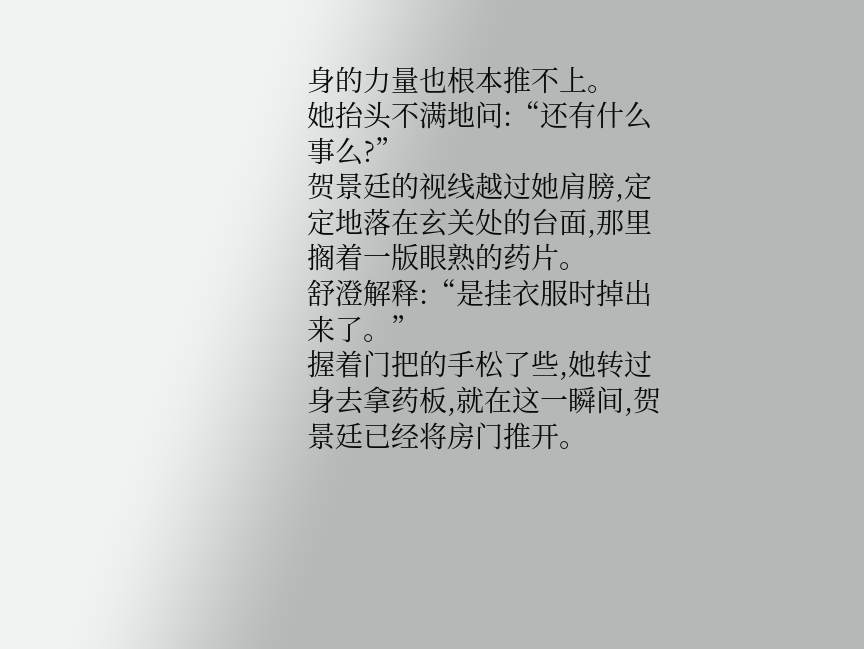身的力量也根本推不上。
她抬头不满地问:“还有什么事么?”
贺景廷的视线越过她肩膀,定定地落在玄关处的台面,那里搁着一版眼熟的药片。
舒澄解释:“是挂衣服时掉出来了。”
握着门把的手松了些,她转过身去拿药板,就在这一瞬间,贺景廷已经将房门推开。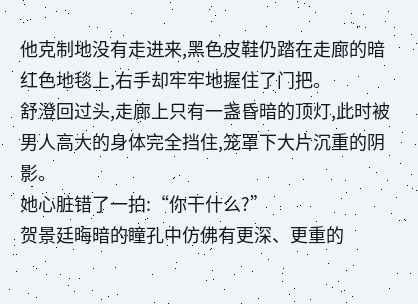他克制地没有走进来,黑色皮鞋仍踏在走廊的暗红色地毯上,右手却牢牢地握住了门把。
舒澄回过头,走廊上只有一盏昏暗的顶灯,此时被男人高大的身体完全挡住,笼罩下大片沉重的阴影。
她心脏错了一拍:“你干什么?”
贺景廷晦暗的瞳孔中仿佛有更深、更重的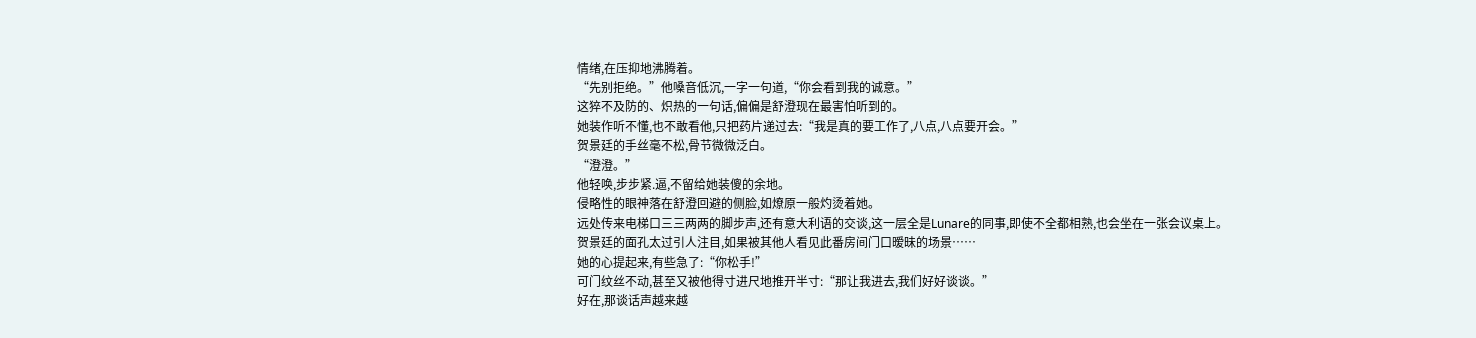情绪,在压抑地沸腾着。
“先别拒绝。”他嗓音低沉,一字一句道,“你会看到我的诚意。”
这猝不及防的、炽热的一句话,偏偏是舒澄现在最害怕听到的。
她装作听不懂,也不敢看他,只把药片递过去:“我是真的要工作了,八点,八点要开会。”
贺景廷的手丝毫不松,骨节微微泛白。
“澄澄。”
他轻唤,步步紧.逼,不留给她装傻的余地。
侵略性的眼神落在舒澄回避的侧脸,如燎原一般灼烫着她。
远处传来电梯口三三两两的脚步声,还有意大利语的交谈,这一层全是Lunare的同事,即使不全都相熟,也会坐在一张会议桌上。
贺景廷的面孔太过引人注目,如果被其他人看见此番房间门口暧昧的场景……
她的心提起来,有些急了:“你松手!”
可门纹丝不动,甚至又被他得寸进尺地推开半寸:“那让我进去,我们好好谈谈。”
好在,那谈话声越来越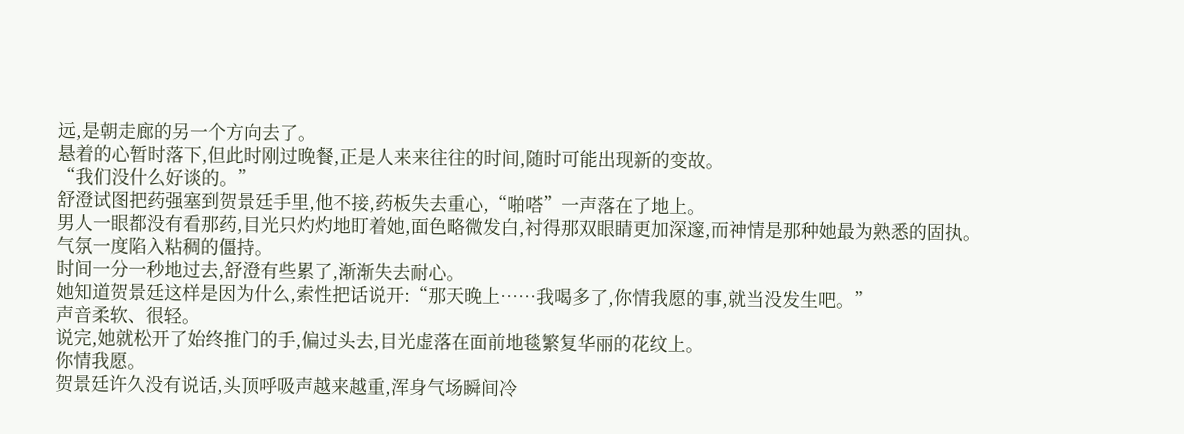远,是朝走廊的另一个方向去了。
悬着的心暂时落下,但此时刚过晚餐,正是人来来往往的时间,随时可能出现新的变故。
“我们没什么好谈的。”
舒澄试图把药强塞到贺景廷手里,他不接,药板失去重心,“啪嗒”一声落在了地上。
男人一眼都没有看那药,目光只灼灼地盯着她,面色略微发白,衬得那双眼睛更加深邃,而神情是那种她最为熟悉的固执。
气氛一度陷入粘稠的僵持。
时间一分一秒地过去,舒澄有些累了,渐渐失去耐心。
她知道贺景廷这样是因为什么,索性把话说开:“那天晚上……我喝多了,你情我愿的事,就当没发生吧。”
声音柔软、很轻。
说完,她就松开了始终推门的手,偏过头去,目光虚落在面前地毯繁复华丽的花纹上。
你情我愿。
贺景廷许久没有说话,头顶呼吸声越来越重,浑身气场瞬间冷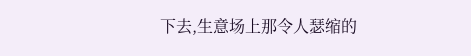下去,生意场上那令人瑟缩的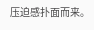压迫感扑面而来。